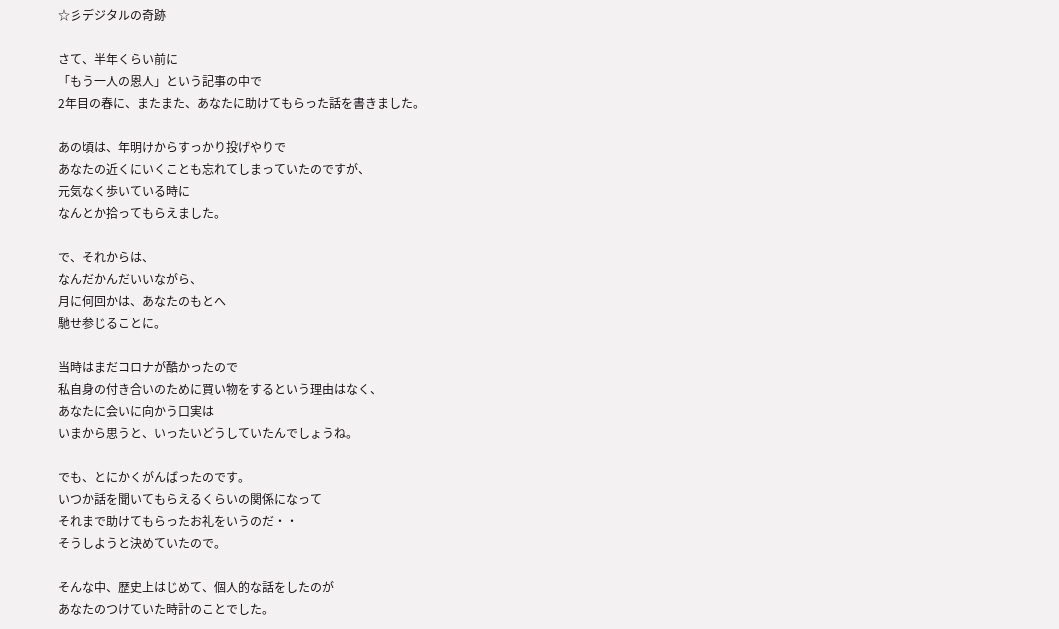☆彡デジタルの奇跡

さて、半年くらい前に
「もう一人の恩人」という記事の中で
2年目の春に、またまた、あなたに助けてもらった話を書きました。

あの頃は、年明けからすっかり投げやりで
あなたの近くにいくことも忘れてしまっていたのですが、
元気なく歩いている時に
なんとか拾ってもらえました。

で、それからは、
なんだかんだいいながら、
月に何回かは、あなたのもとへ
馳せ参じることに。

当時はまだコロナが酷かったので
私自身の付き合いのために買い物をするという理由はなく、
あなたに会いに向かう口実は
いまから思うと、いったいどうしていたんでしょうね。

でも、とにかくがんばったのです。
いつか話を聞いてもらえるくらいの関係になって
それまで助けてもらったお礼をいうのだ・・
そうしようと決めていたので。

そんな中、歴史上はじめて、個人的な話をしたのが
あなたのつけていた時計のことでした。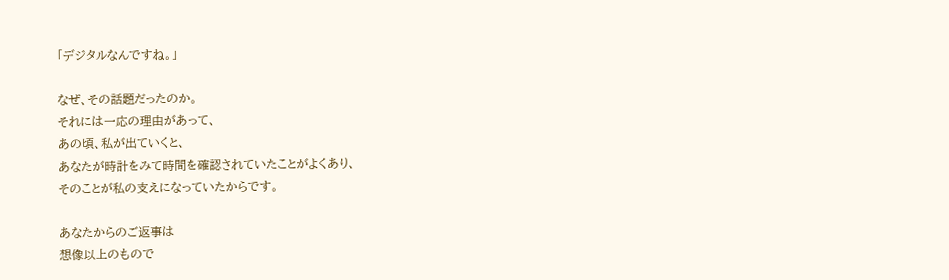「デジタルなんですね。」

なぜ、その話題だったのか。
それには一応の理由があって、
あの頃、私が出ていくと、
あなたが時計をみて時間を確認されていたことがよくあり、
そのことが私の支えになっていたからです。

あなたからのご返事は
想像以上のもので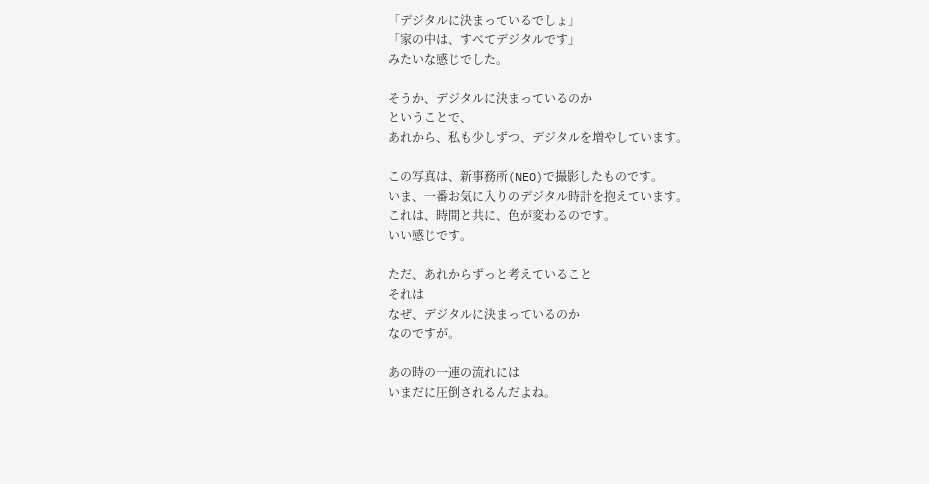「デジタルに決まっているでしょ」
「家の中は、すべてデジタルです」
みたいな感じでした。

そうか、デジタルに決まっているのか
ということで、
あれから、私も少しずつ、デジタルを増やしています。

この写真は、新事務所(NEO)で撮影したものです。
いま、一番お気に入りのデジタル時計を抱えています。
これは、時間と共に、色が変わるのです。
いい感じです。

ただ、あれからずっと考えていること
それは
なぜ、デジタルに決まっているのか
なのですが。

あの時の一連の流れには
いまだに圧倒されるんだよね。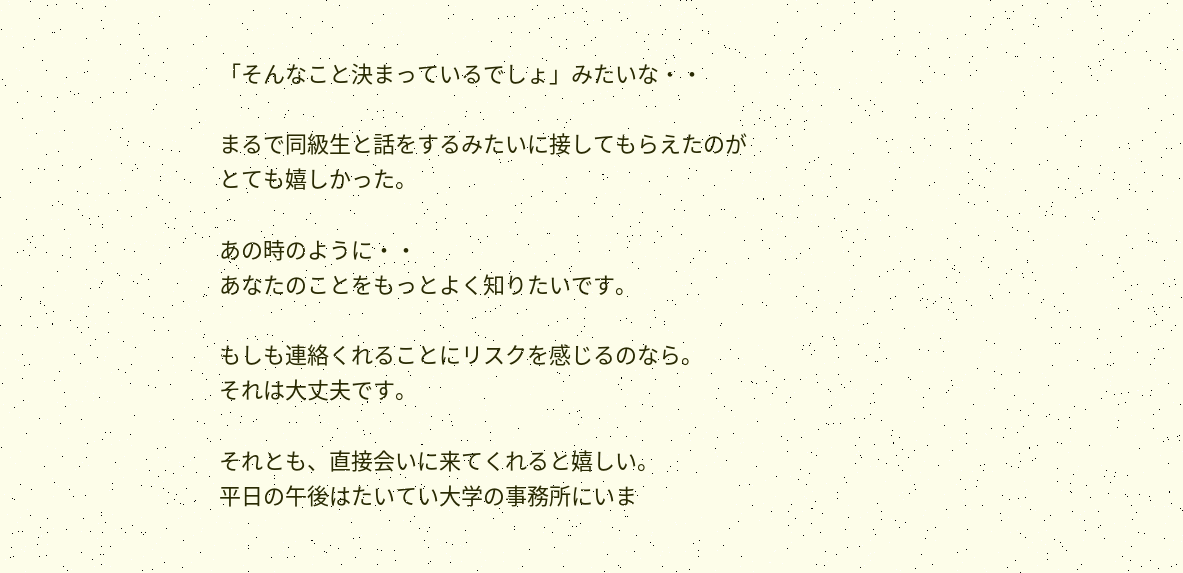「そんなこと決まっているでしょ」みたいな・・

まるで同級生と話をするみたいに接してもらえたのが
とても嬉しかった。

あの時のように・・
あなたのことをもっとよく知りたいです。

もしも連絡くれることにリスクを感じるのなら。
それは大丈夫です。

それとも、直接会いに来てくれると嬉しい。
平日の午後はたいてい大学の事務所にいま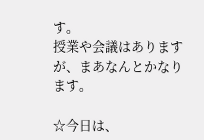す。
授業や会議はありますが、まあなんとかなります。

☆今日は、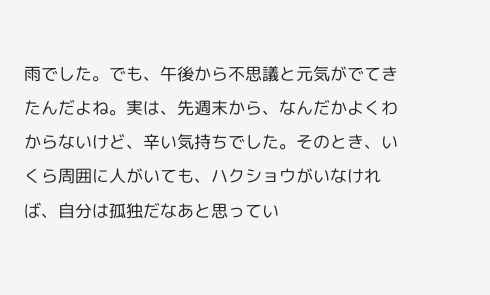雨でした。でも、午後から不思議と元気がでてきたんだよね。実は、先週末から、なんだかよくわからないけど、辛い気持ちでした。そのとき、いくら周囲に人がいても、ハクショウがいなければ、自分は孤独だなあと思ってい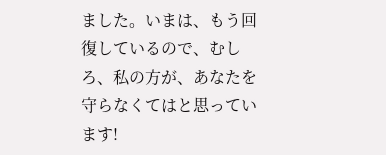ました。いまは、もう回復しているので、むしろ、私の方が、あなたを守らなくてはと思っています!